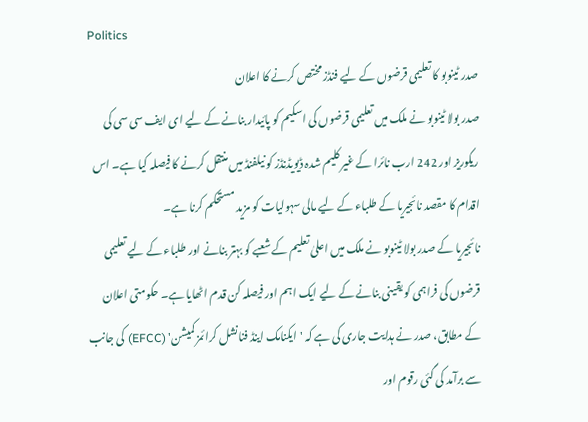Politics
صدر ٹینوبو کا تعلیمی قرضوں کے لیے فنڈز مختص کرنے کا اعلان
صدر بولا ٹینوبو نے ملک میں تعلیمی قرضوں کی اسکیم کو پائیدار بنانے کے لیے ای ایف سی سی کی ریکوریز اور 242 ارب نائرا کے غیر کلیم شدہ ڈیویڈنڈز کو نیلفنڈ میں منتقل کرنے کا فیصلہ کیا ہے۔ اس اقدام کا مقصد نائجیریا کے طلباء کے لیے مالی سہولیات کو مزید مستحکم کرنا ہے۔
نائجیریا کے صدر بولا ٹینوبو نے ملک میں اعلیٰ تعلیم کے شعبے کو بہتر بنانے اور طلباء کے لیے تعلیمی قرضوں کی فراہمی کو یقینی بنانے کے لیے ایک اہم اور فیصلہ کن قدم اٹھایا ہے۔ حکومتی اعلان کے مطابق، صدر نے ہدایت جاری کی ہے کہ 'ایکنامک اینڈ فنانشل کرائمز کمیشن' (EFCC) کی جانب سے برآمد کی گئی رقوم اور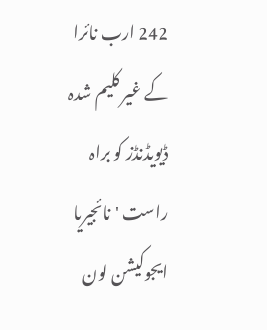242 ارب نائرا کے غیر کلیم شدہ ڈیویڈنڈز کو براہ راست 'نائجیریا ایجوکیشن لون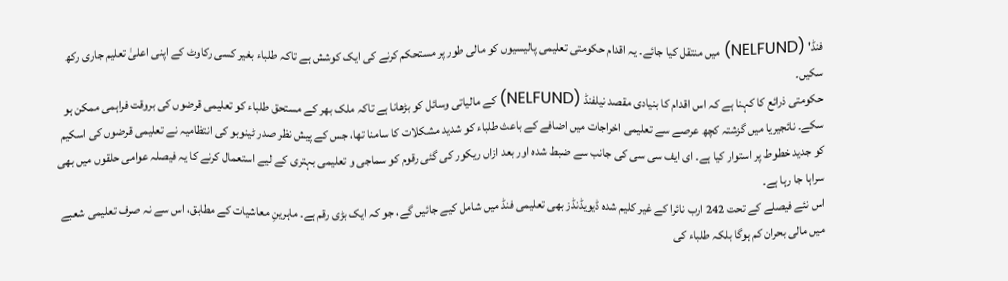فنڈ' (NELFUND) میں منتقل کیا جائے۔ یہ اقدام حکومتی تعلیمی پالیسیوں کو مالی طور پر مستحکم کرنے کی ایک کوشش ہے تاکہ طلباء بغیر کسی رکاوٹ کے اپنی اعلیٰ تعلیم جاری رکھ سکیں۔
حکومتی ذرائع کا کہنا ہے کہ اس اقدام کا بنیادی مقصد نیلفنڈ (NELFUND) کے مالیاتی وسائل کو بڑھانا ہے تاکہ ملک بھر کے مستحق طلباء کو تعلیمی قرضوں کی بروقت فراہمی ممکن ہو سکے۔ نائجیریا میں گزشتہ کچھ عرصے سے تعلیمی اخراجات میں اضافے کے باعث طلباء کو شدید مشکلات کا سامنا تھا، جس کے پیش نظر صدر ٹینوبو کی انتظامیہ نے تعلیمی قرضوں کی اسکیم کو جدید خطوط پر استوار کیا ہے۔ ای ایف سی سی کی جانب سے ضبط شدہ اور بعد ازاں ریکور کی گئی رقوم کو سماجی و تعلیمی بہتری کے لیے استعمال کرنے کا یہ فیصلہ عوامی حلقوں میں بھی سراہا جا رہا ہے۔
اس نئے فیصلے کے تحت 242 ارب نائرا کے غیر کلیم شدہ ڈیویڈنڈز بھی تعلیمی فنڈ میں شامل کیے جائیں گے، جو کہ ایک بڑی رقم ہے۔ ماہرینِ معاشیات کے مطابق، اس سے نہ صرف تعلیمی شعبے میں مالی بحران کم ہوگا بلکہ طلباء کی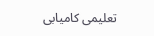تعلیمی کامیابی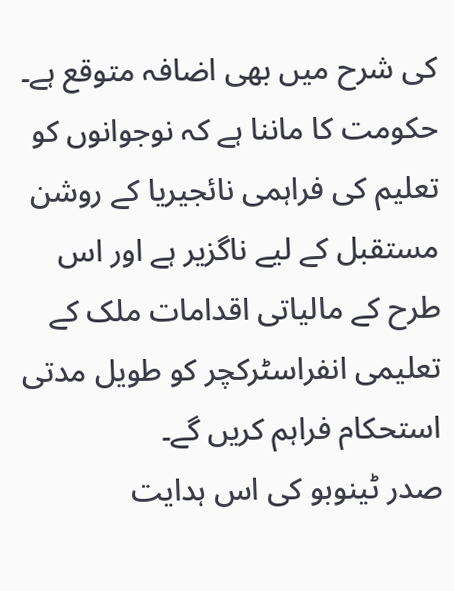کی شرح میں بھی اضافہ متوقع ہے۔ حکومت کا ماننا ہے کہ نوجوانوں کو تعلیم کی فراہمی نائجیریا کے روشن مستقبل کے لیے ناگزیر ہے اور اس طرح کے مالیاتی اقدامات ملک کے تعلیمی انفراسٹرکچر کو طویل مدتی استحکام فراہم کریں گے۔
صدر ٹینوبو کی اس ہدایت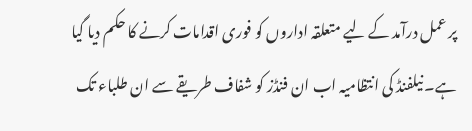پر عمل درآمد کے لیے متعلقہ اداروں کو فوری اقدامات کرنے کا حکم دیا گیا ہے۔ نیلفنڈ کی انتظامیہ اب ان فنڈز کو شفاف طریقے سے ان طلباء تک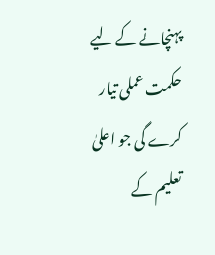پہنچانے کے لیے حکمت عملی تیار کرے گی جو اعلیٰ تعلیم کے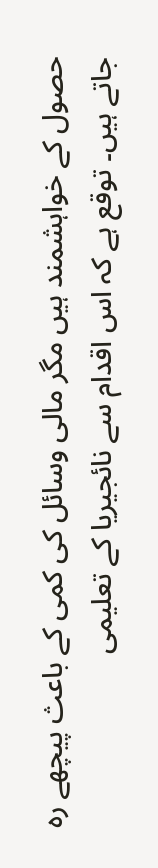حصول کے خواہشمند ہیں مگر مالی وسائل کی کمی کے باعث پیچھے رہ جاتے ہیں۔ توقع ہے کہ اس اقدام سے نائجیریا کے تعلیمی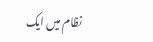نظام میں ایک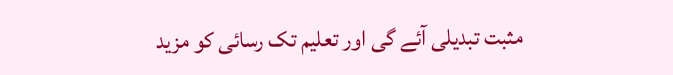مثبت تبدیلی آئے گی اور تعلیم تک رسائی کو مزید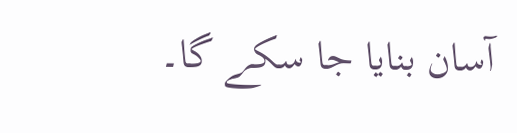آسان بنایا جا سکے گا۔